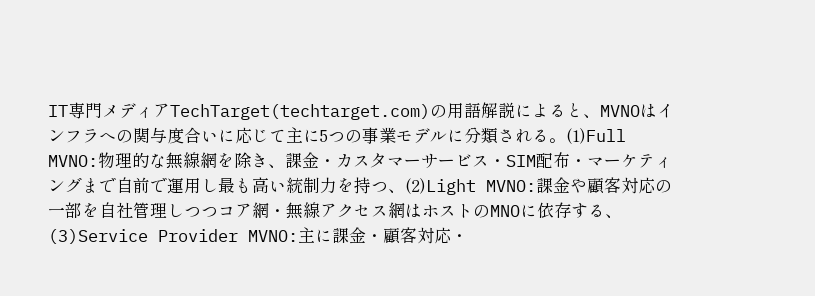IT専門メディアTechTarget(techtarget.com)の用語解説によると、MVNOはインフラへの関与度合いに応じて主に5つの事業モデルに分類される。(1)Full MVNO:物理的な無線網を除き、課金・カスタマーサービス・SIM配布・マーケティングまで自前で運用し最も高い統制力を持つ、(2)Light MVNO:課金や顧客対応の一部を自社管理しつつコア網・無線アクセス網はホストのMNOに依存する、(3)Service Provider MVNO:主に課金・顧客対応・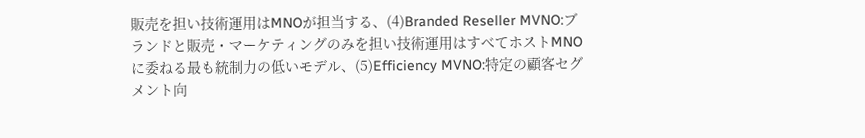販売を担い技術運用はMNOが担当する、(4)Branded Reseller MVNO:ブランドと販売・マーケティングのみを担い技術運用はすべてホストMNOに委ねる最も統制力の低いモデル、(5)Efficiency MVNO:特定の顧客セグメント向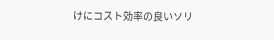けにコスト効率の良いソリ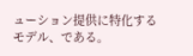ューション提供に特化するモデル、である。